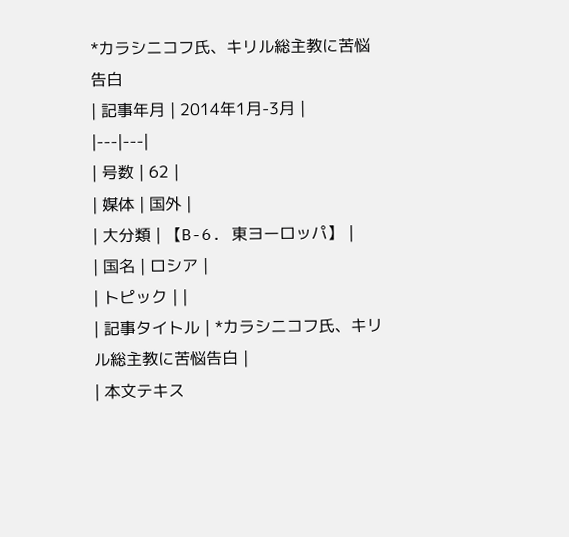*カラシニコフ氏、キリル総主教に苦悩告白
| 記事年月 | 2014年1月-3月 |
|---|---|
| 号数 | 62 |
| 媒体 | 国外 |
| 大分類 | 【B-6. 東ヨーロッパ】 |
| 国名 | ロシア |
| トピック | |
| 記事タイトル | *カラシニコフ氏、キリル総主教に苦悩告白 |
| 本文テキス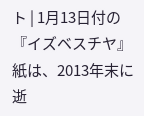ト | 1月13日付の『イズベスチヤ』紙は、2013年末に逝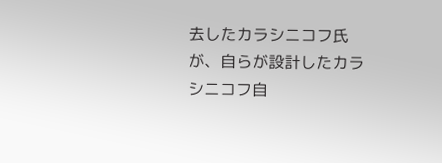去したカラシニコフ氏が、自らが設計したカラシニコフ自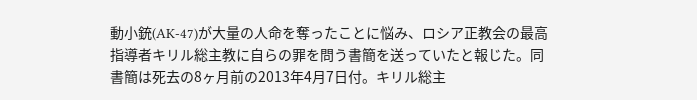動小銃(AK-47)が大量の人命を奪ったことに悩み、ロシア正教会の最高指導者キリル総主教に自らの罪を問う書簡を送っていたと報じた。同書簡は死去の8ヶ月前の2013年4月7日付。キリル総主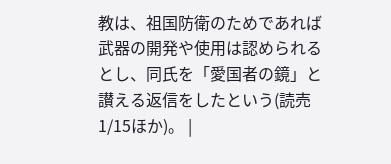教は、祖国防衛のためであれば武器の開発や使用は認められるとし、同氏を「愛国者の鏡」と讃える返信をしたという(読売1/15ほか)。 |